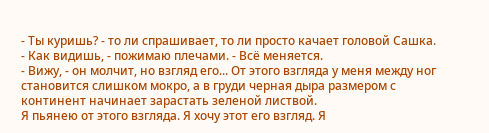- Ты куришь? - то ли спрашивает, то ли просто качает головой Сашка.
- Как видишь, - пожимаю плечами. - Всё меняется.
- Вижу, - он молчит, но взгляд его... От этого взгляда у меня между ног становится слишком мокро, а в груди черная дыра размером с континент начинает зарастать зеленой листвой.
Я пьянею от этого взгляда. Я хочу этот его взгляд. Я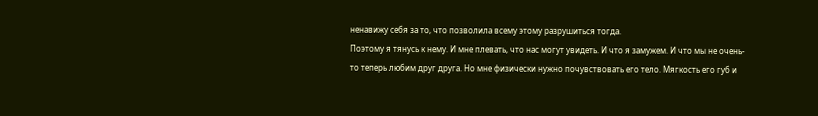ненавижу себя за то, что позволила всему этому разрушиться тогда.
Поэтому я тянусь к нему. И мне плевать, что нас могут увидеть. И что я замужем. И что мы не очень-то теперь любим друг друга. Но мне физически нужно почувствовать его тело. Мягкость его губ и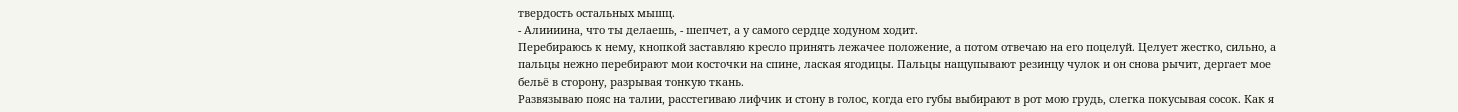твердость остальных мышц.
- Алиииина, что ты делаешь, - шепчет, а у самого сердце ходуном ходит.
Перебираюсь к нему, кнопкой заставляю кресло принять лежачее положение, а потом отвечаю на его поцелуй. Целует жестко, сильно, а пальцы нежно перебирают мои косточки на спине, лаская ягодицы. Пальцы нащупывают резинцу чулок и он снова рычит, дергает мое бельё в сторону, разрывая тонкую ткань.
Развязываю пояс на талии, расстегиваю лифчик и стону в голос, когда его губы выбирают в рот мою грудь, слегка покусывая сосок. Как я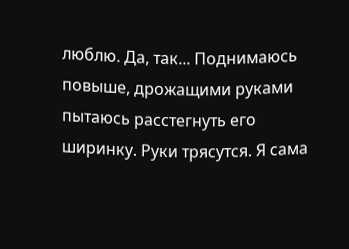люблю. Да, так... Поднимаюсь повыше, дрожащими руками пытаюсь расстегнуть его ширинку. Руки трясутся. Я сама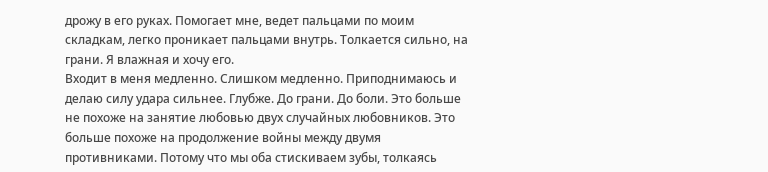дрожу в его руках. Помогает мне, ведет пальцами по моим складкам, легко проникает пальцами внутрь. Толкается сильно, на грани. Я влажная и хочу его.
Входит в меня медленно. Слишком медленно. Приподнимаюсь и делаю силу удара сильнее. Глубже. До грани. До боли. Это больше не похоже на занятие любовью двух случайных любовников. Это больше похоже на продолжение войны между двумя противниками. Потому что мы оба стискиваем зубы, толкаясь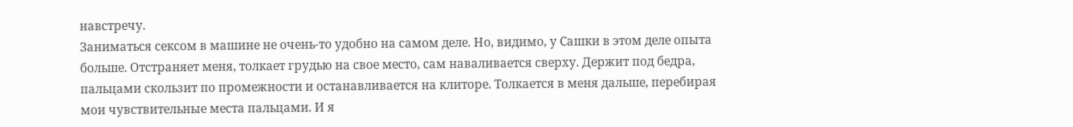навстречу.
Заниматься сексом в машине не очень-то удобно на самом деле. Но, видимо, у Сашки в этом деле опыта больше. Отстраняет меня, толкает грудью на свое место, сам наваливается сверху. Держит под бедра, пальцами скользит по промежности и останавливается на клиторе. Толкается в меня дальше, перебирая мои чувствительные места пальцами. И я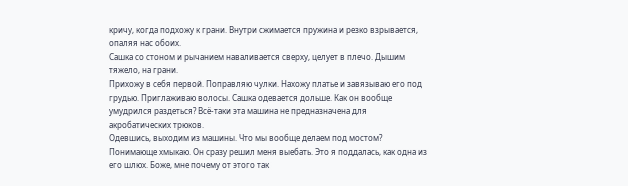кричу, когда подхожу к грани. Внутри сжимается пружина и резко взрывается, опаляя нас обоих.
Сашка со стоном и рычанием наваливается сверху, целует в плечо. Дышим тяжело, на грани.
Прихожу в себя первой. Поправляю чулки. Нахожу платье и завязываю его под грудью. Приглаживаю волосы. Сашка одевается дольше. Как он вообще умудрился раздеться? Всё-таки эта машина не предназначена для акробатических трюков.
Одевшись, выходим из машины. Что мы вообще делаем под мостом? Понимающе хмыкаю. Он сразу решил меня выебать. Это я поддалась, как одна из его шлюх. Боже, мне почему от этого так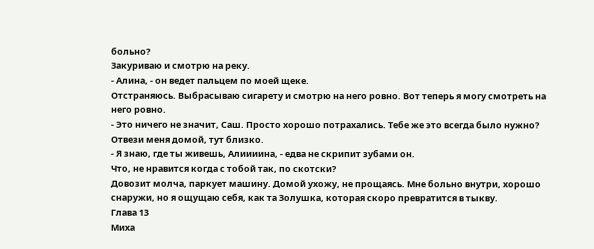больно?
Закуриваю и смотрю на реку.
- Алина, - он ведет пальцем по моей щеке.
Отстраняюсь. Выбрасываю сигарету и смотрю на него ровно. Вот теперь я могу смотреть на него ровно.
- Это ничего не значит, Саш. Просто хорошо потрахались. Тебе же это всегда было нужно? Отвези меня домой, тут близко.
- Я знаю, где ты живешь, Алиииина, - едва не скрипит зубами он.
Что, не нравится когда с тобой так, по скотски?
Довозит молча, паркует машину. Домой ухожу, не прощаясь. Мне больно внутри, хорошо снаружи, но я ощущаю себя, как та Золушка, которая скоро превратится в тыкву.
Глава 13
Миха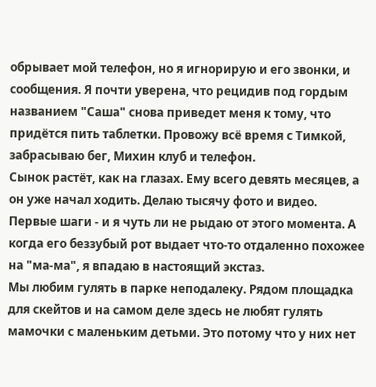обрывает мой телефон, но я игнорирую и его звонки, и сообщения. Я почти уверена, что рецидив под гордым названием "Саша" снова приведет меня к тому, что придётся пить таблетки. Провожу всё время с Тимкой, забрасываю бег, Михин клуб и телефон.
Сынок растёт, как на глазах. Ему всего девять месяцев, а он уже начал ходить. Делаю тысячу фото и видео. Первые шаги - и я чуть ли не рыдаю от этого момента. А когда его беззубый рот выдает что-то отдаленно похожее на "ма-ма", я впадаю в настоящий экстаз.
Мы любим гулять в парке неподалеку. Рядом площадка для скейтов и на самом деле здесь не любят гулять мамочки с маленьким детьми. Это потому что у них нет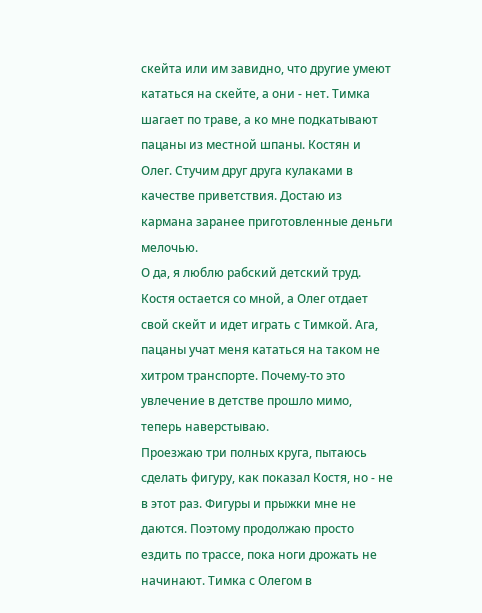скейта или им завидно, что другие умеют кататься на скейте, а они - нет. Тимка шагает по траве, а ко мне подкатывают пацаны из местной шпаны. Костян и Олег. Стучим друг друга кулаками в качестве приветствия. Достаю из кармана заранее приготовленные деньги мелочью.
О да, я люблю рабский детский труд. Костя остается со мной, а Олег отдает свой скейт и идет играть с Тимкой. Ага, пацаны учат меня кататься на таком не хитром транспорте. Почему-то это увлечение в детстве прошло мимо, теперь наверстываю.
Проезжаю три полных круга, пытаюсь сделать фигуру, как показал Костя, но - не в этот раз. Фигуры и прыжки мне не даются. Поэтому продолжаю просто ездить по трассе, пока ноги дрожать не начинают. Тимка с Олегом в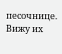песочнице. Вижу их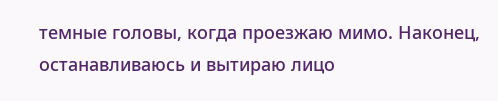темные головы, когда проезжаю мимо. Наконец, останавливаюсь и вытираю лицо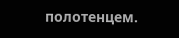полотенцем.